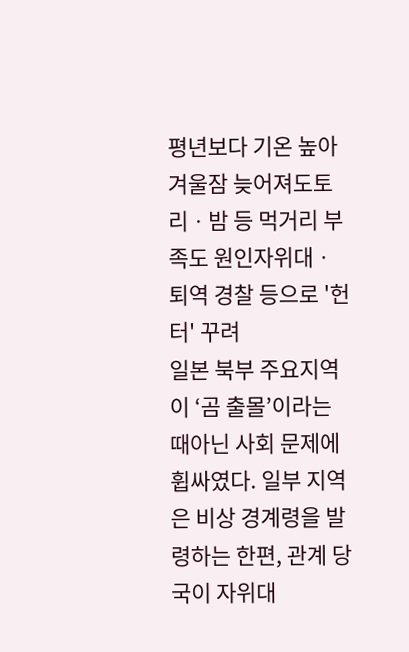평년보다 기온 높아 겨울잠 늦어져도토리ㆍ밤 등 먹거리 부족도 원인자위대ㆍ퇴역 경찰 등으로 '헌터' 꾸려
일본 북부 주요지역이 ‘곰 출몰’이라는 때아닌 사회 문제에 휩싸였다. 일부 지역은 비상 경계령을 발령하는 한편, 관계 당국이 자위대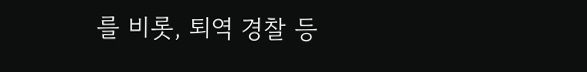를 비롯, 퇴역 경찰 등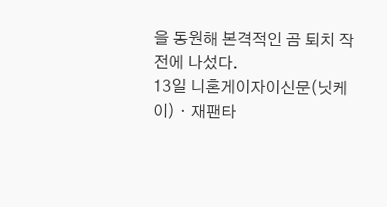을 동원해 본격적인 곰 퇴치 작전에 나섰다.
13일 니혼게이자이신문(닛케이)ㆍ재팬타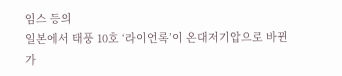임스 등의
일본에서 태풍 10호 ‘라이언록’이 온대저기압으로 바뀐 가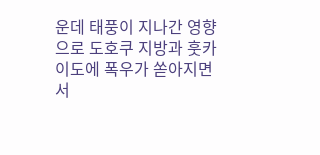운데 태풍이 지나간 영향으로 도호쿠 지방과 훗카이도에 폭우가 쏟아지면서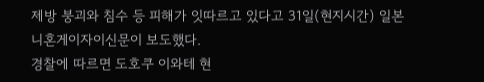제방 붕괴와 침수 등 피해가 잇따르고 있다고 31일(현지시간) 일본 니혼게이자이신문이 보도했다.
경찰에 따르면 도호쿠 이와테 현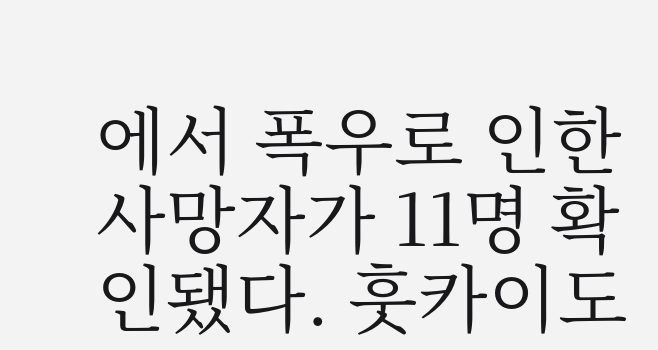에서 폭우로 인한 사망자가 11명 확인됐다. 훗카이도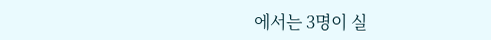에서는 3명이 실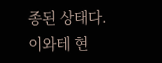종된 상태다.
이와테 현